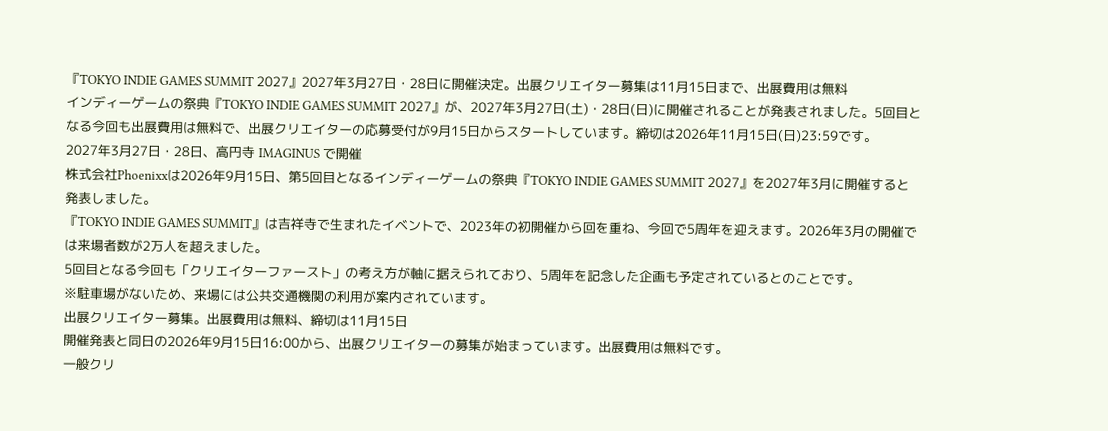『TOKYO INDIE GAMES SUMMIT 2027』2027年3月27日・28日に開催決定。出展クリエイター募集は11月15日まで、出展費用は無料
インディーゲームの祭典『TOKYO INDIE GAMES SUMMIT 2027』が、2027年3月27日(土)・28日(日)に開催されることが発表されました。5回目となる今回も出展費用は無料で、出展クリエイターの応募受付が9月15日からスタートしています。締切は2026年11月15日(日)23:59です。
2027年3月27日・28日、高円寺 IMAGINUS で開催
株式会社Phoenixxは2026年9月15日、第5回目となるインディーゲームの祭典『TOKYO INDIE GAMES SUMMIT 2027』を2027年3月に開催すると発表しました。
『TOKYO INDIE GAMES SUMMIT』は吉祥寺で生まれたイベントで、2023年の初開催から回を重ね、今回で5周年を迎えます。2026年3月の開催では来場者数が2万人を超えました。
5回目となる今回も「クリエイターファースト」の考え方が軸に据えられており、5周年を記念した企画も予定されているとのことです。
※駐車場がないため、来場には公共交通機関の利用が案内されています。
出展クリエイター募集。出展費用は無料、締切は11月15日
開催発表と同日の2026年9月15日16:00から、出展クリエイターの募集が始まっています。出展費用は無料です。
一般クリ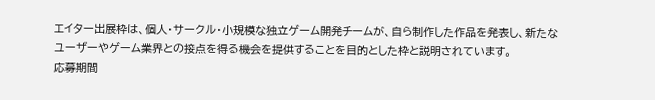エイター出展枠は、個人・サークル・小規模な独立ゲーム開発チームが、自ら制作した作品を発表し、新たなユーザーやゲーム業界との接点を得る機会を提供することを目的とした枠と説明されています。
応募期間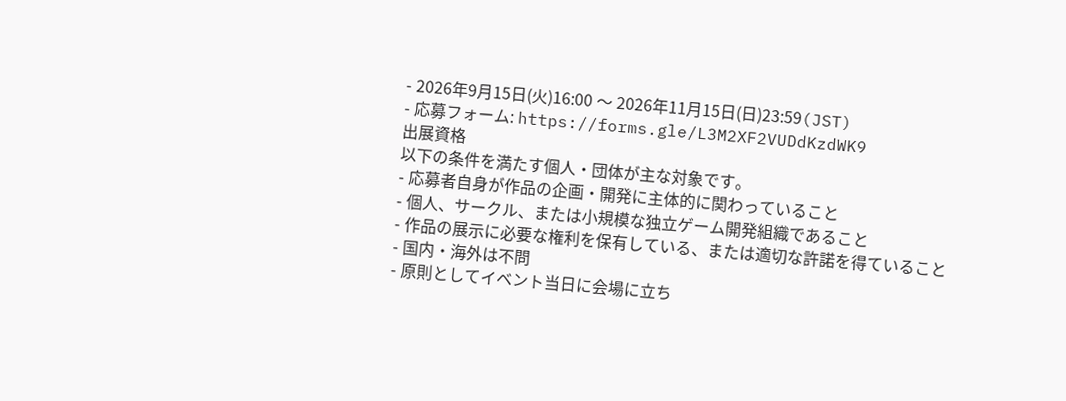- 2026年9月15日(火)16:00 〜 2026年11月15日(日)23:59(JST)
- 応募フォーム: https://forms.gle/L3M2XF2VUDdKzdWK9
出展資格
以下の条件を満たす個人・団体が主な対象です。
- 応募者自身が作品の企画・開発に主体的に関わっていること
- 個人、サークル、または小規模な独立ゲーム開発組織であること
- 作品の展示に必要な権利を保有している、または適切な許諾を得ていること
- 国内・海外は不問
- 原則としてイベント当日に会場に立ち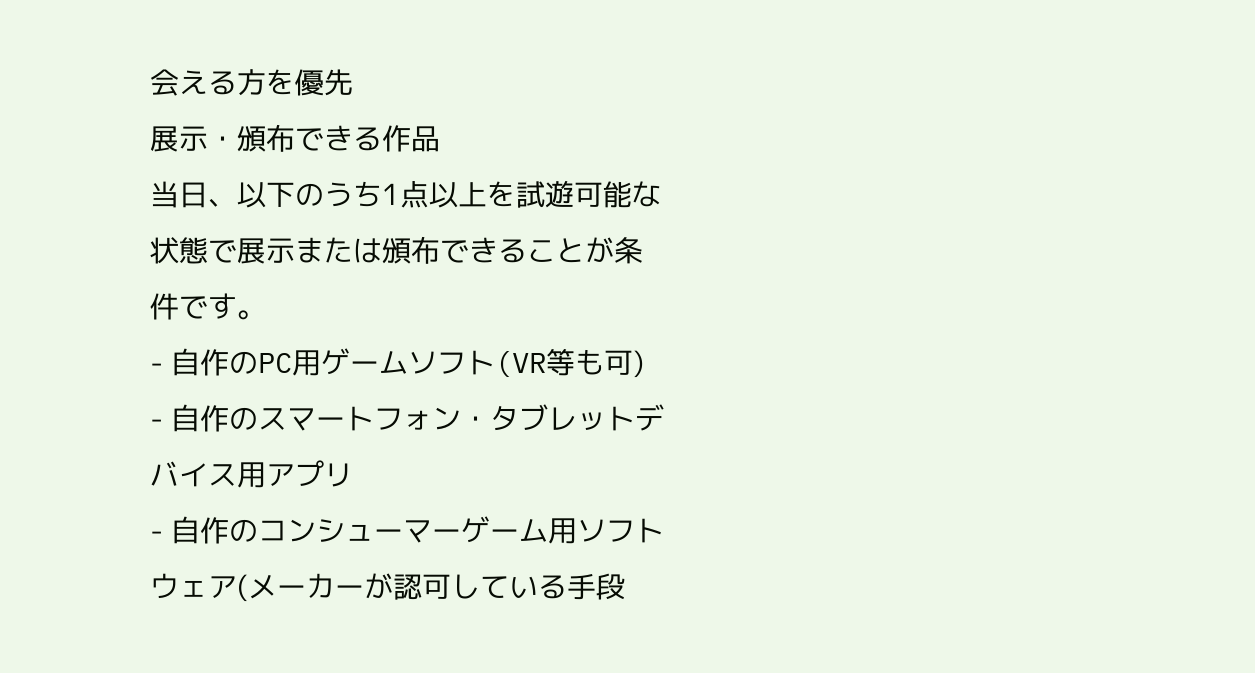会える方を優先
展示・頒布できる作品
当日、以下のうち1点以上を試遊可能な状態で展示または頒布できることが条件です。
- 自作のPC用ゲームソフト(VR等も可)
- 自作のスマートフォン・タブレットデバイス用アプリ
- 自作のコンシューマーゲーム用ソフトウェア(メーカーが認可している手段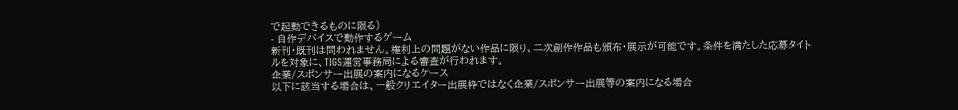で起動できるものに限る)
- 自作デバイスで動作するゲーム
新刊・既刊は問われません。権利上の問題がない作品に限り、二次創作作品も頒布・展示が可能です。条件を満たした応募タイトルを対象に、TIGS運営事務局による審査が行われます。
企業/スポンサー出展の案内になるケース
以下に該当する場合は、一般クリエイター出展枠ではなく企業/スポンサー出展等の案内になる場合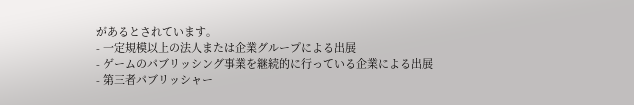があるとされています。
- 一定規模以上の法人または企業グループによる出展
- ゲームのパブリッシング事業を継続的に行っている企業による出展
- 第三者パブリッシャー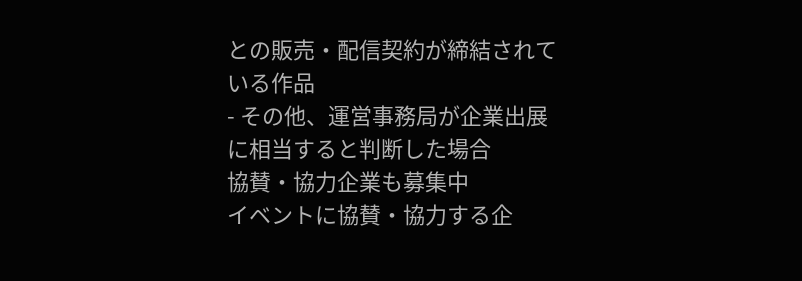との販売・配信契約が締結されている作品
- その他、運営事務局が企業出展に相当すると判断した場合
協賛・協力企業も募集中
イベントに協賛・協力する企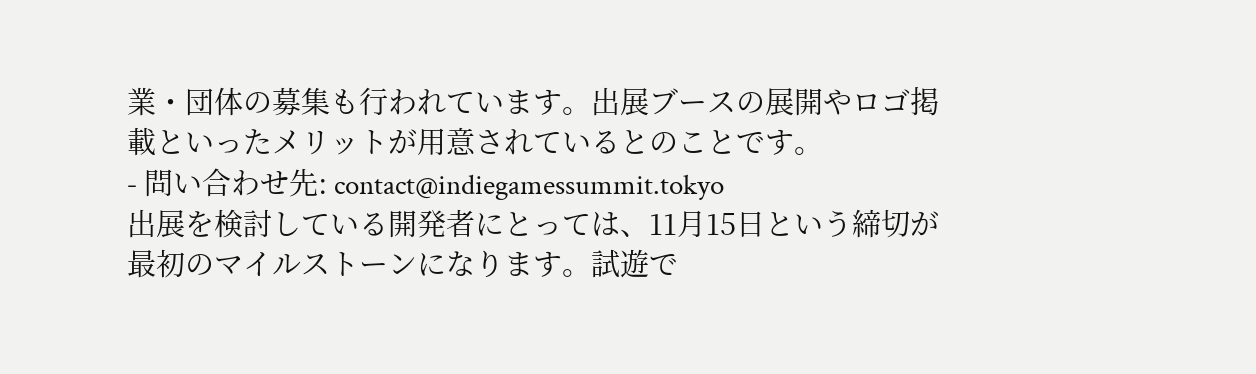業・団体の募集も行われています。出展ブースの展開やロゴ掲載といったメリットが用意されているとのことです。
- 問い合わせ先: contact@indiegamessummit.tokyo
出展を検討している開発者にとっては、11月15日という締切が最初のマイルストーンになります。試遊で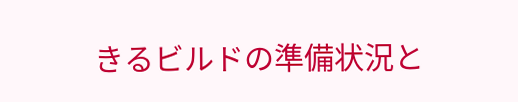きるビルドの準備状況と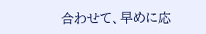合わせて、早めに応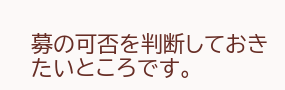募の可否を判断しておきたいところです。